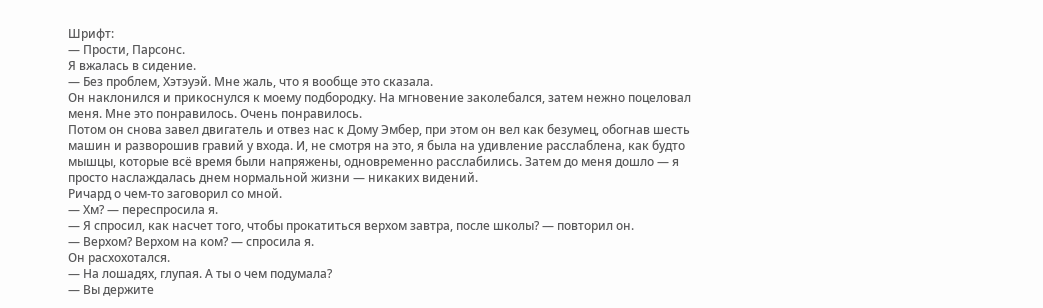Шрифт:
— Прости, Парсонс.
Я вжалась в сидение.
— Без проблем, Хэтэуэй. Мне жаль, что я вообще это сказала.
Он наклонился и прикоснулся к моему подбородку. На мгновение заколебался, затем нежно поцеловал меня. Мне это понравилось. Очень понравилось.
Потом он снова завел двигатель и отвез нас к Дому Эмбер, при этом он вел как безумец, обогнав шесть машин и разворошив гравий у входа. И, не смотря на это, я была на удивление расслаблена, как будто мышцы, которые всё время были напряжены, одновременно расслабились. Затем до меня дошло — я просто наслаждалась днем нормальной жизни — никаких видений.
Ричард о чем-то заговорил со мной.
— Хм? — переспросила я.
— Я спросил, как насчет того, чтобы прокатиться верхом завтра, после школы? — повторил он.
— Верхом? Верхом на ком? — спросила я.
Он расхохотался.
— На лошадях, глупая. А ты о чем подумала?
— Вы держите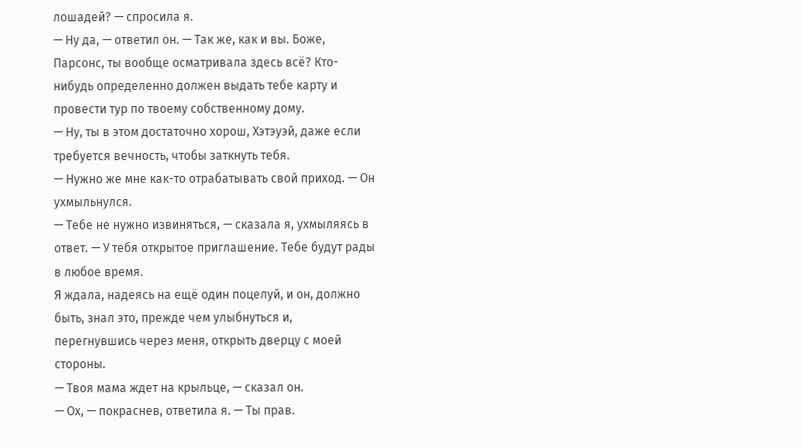лошадей? — спросила я.
— Ну да, — ответил он. — Так же, как и вы. Боже, Парсонс, ты вообще осматривала здесь всё? Кто-нибудь определенно должен выдать тебе карту и провести тур по твоему собственному дому.
— Ну, ты в этом достаточно хорош, Хэтэуэй, даже если требуется вечность, чтобы заткнуть тебя.
— Нужно же мне как-то отрабатывать свой приход. — Он ухмыльнулся.
— Тебе не нужно извиняться, — сказала я, ухмыляясь в ответ. — У тебя открытое приглашение. Тебе будут рады в любое время.
Я ждала, надеясь на ещё один поцелуй, и он, должно быть, знал это, прежде чем улыбнуться и, перегнувшись через меня, открыть дверцу с моей стороны.
— Твоя мама ждет на крыльце, — сказал он.
— Ох, — покраснев, ответила я. — Ты прав.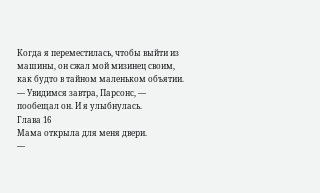Когда я переместилась, чтобы выйти из машины, он сжал мой мизинец своим, как будто в тайном маленьком объятии.
— Увидимся завтра, Парсонс, — пообещал он. И я улыбнулась.
Глава 16
Мама открыла для меня двери.
—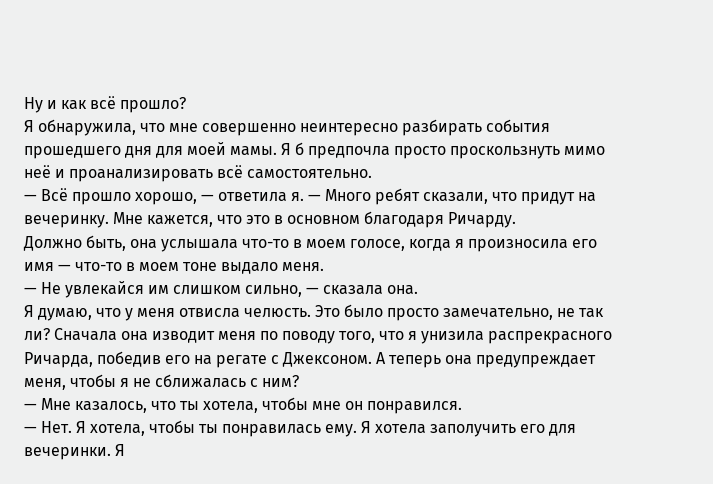Ну и как всё прошло?
Я обнаружила, что мне совершенно неинтересно разбирать события прошедшего дня для моей мамы. Я б предпочла просто проскользнуть мимо неё и проанализировать всё самостоятельно.
— Всё прошло хорошо, — ответила я. — Много ребят сказали, что придут на вечеринку. Мне кажется, что это в основном благодаря Ричарду.
Должно быть, она услышала что-то в моем голосе, когда я произносила его имя — что-то в моем тоне выдало меня.
— Не увлекайся им слишком сильно, — сказала она.
Я думаю, что у меня отвисла челюсть. Это было просто замечательно, не так ли? Сначала она изводит меня по поводу того, что я унизила распрекрасного Ричарда, победив его на регате с Джексоном. А теперь она предупреждает меня, чтобы я не сближалась с ним?
— Мне казалось, что ты хотела, чтобы мне он понравился.
— Нет. Я хотела, чтобы ты понравилась ему. Я хотела заполучить его для вечеринки. Я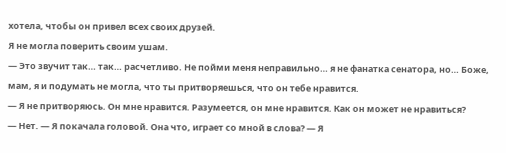хотела, чтобы он привел всех своих друзей.
Я не могла поверить своим ушам.
— Это звучит так… так… расчетливо. Не пойми меня неправильно… я не фанатка сенатора, но… Боже, мам, я и подумать не могла, что ты притворяешься, что он тебе нравится.
— Я не притворяюсь. Он мне нравится. Разумеется, он мне нравится. Как он может не нравиться?
— Нет. — Я покачала головой. Она что, играет со мной в слова? — Я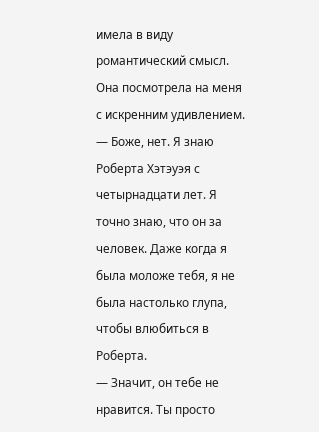имела в виду романтический смысл.
Она посмотрела на меня с искренним удивлением.
— Боже, нет. Я знаю Роберта Хэтэуэя с четырнадцати лет. Я точно знаю, что он за человек. Даже когда я была моложе тебя, я не была настолько глупа, чтобы влюбиться в Роберта.
— Значит, он тебе не нравится. Ты просто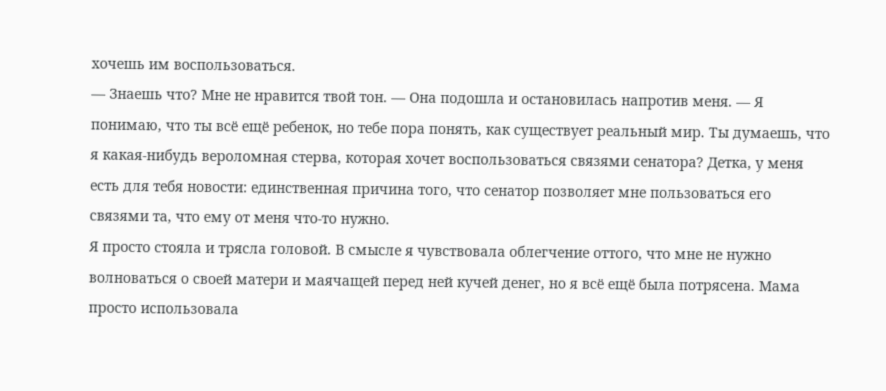хочешь им воспользоваться.
— Знаешь что? Мне не нравится твой тон. — Она подошла и остановилась напротив меня. — Я понимаю, что ты всё ещё ребенок, но тебе пора понять, как существует реальный мир. Ты думаешь, что я какая-нибудь вероломная стерва, которая хочет воспользоваться связями сенатора? Детка, у меня есть для тебя новости: единственная причина того, что сенатор позволяет мне пользоваться его связями та, что ему от меня что-то нужно.
Я просто стояла и трясла головой. В смысле я чувствовала облегчение оттого, что мне не нужно волноваться о своей матери и маячащей перед ней кучей денег, но я всё ещё была потрясена. Мама просто использовала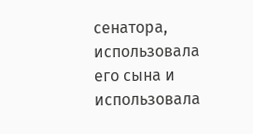сенатора, использовала его сына и использовала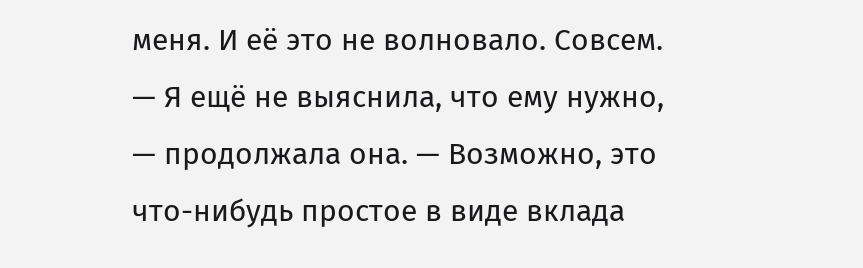меня. И её это не волновало. Совсем.
— Я ещё не выяснила, что ему нужно, — продолжала она. — Возможно, это что-нибудь простое в виде вклада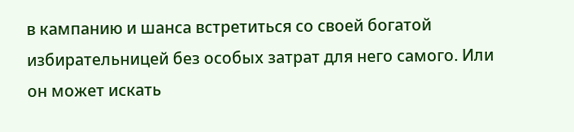в кампанию и шанса встретиться со своей богатой избирательницей без особых затрат для него самого. Или он может искать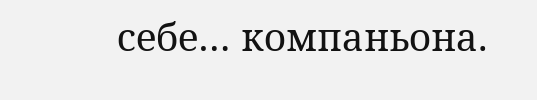себе… компаньона.